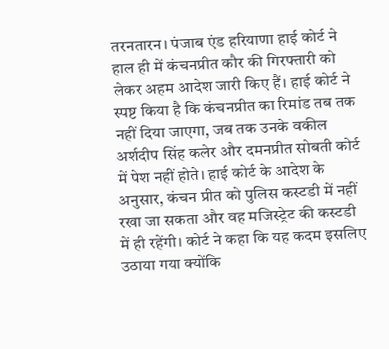तरनतारन। पंजाब एंड हरियाणा हाई कोर्ट ने हाल ही में कंचनप्रीत कौर की गिरफ्तारी को लेकर अहम आदेश जारी किए हैं। हाई कोर्ट ने स्पष्ट किया है कि कंचनप्रीत का रिमांड तब तक नहीं दिया जाएगा, जब तक उनके वकील अर्शदीप सिंह कलेर और दमनप्रीत सोबती कोर्ट में पेश नहीं होते। हाई कोर्ट के आदेश के अनुसार, कंचन प्रीत को पुलिस कस्टडी में नहीं रखा जा सकता और वह मजिस्ट्रेट की कस्टडी में ही रहेंगी। कोर्ट ने कहा कि यह कदम इसलिए उठाया गया क्योंकि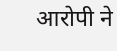आरोपी ने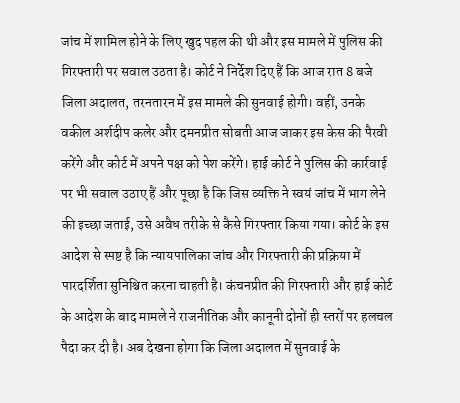जांच में शामिल होने के लिए खुद पहल की थी और इस मामले में पुलिस की गिरफ्तारी पर सवाल उठता है। कोर्ट ने निर्देश दिए हैं कि आज रात 8 बजे जिला अदालत, तरनतारन में इस मामले की सुनवाई होगी। वहीं, उनके वकील अर्शदीप कलेर और दमनप्रीत सोबती आज जाकर इस केस की पैरवी करेंगे और कोर्ट में अपने पक्ष को पेश करेंगे। हाई कोर्ट ने पुलिस की कार्रवाई पर भी सवाल उठाए हैं और पूछा है कि जिस व्यक्ति ने स्वयं जांच में भाग लेने की इच्छा जताई, उसे अवैध तरीके से कैसे गिरफ्तार किया गया। कोर्ट के इस आदेश से स्पष्ट है कि न्यायपालिका जांच और गिरफ्तारी की प्रक्रिया में पारदर्शिता सुनिश्चित करना चाहती है। कंचनप्रीत की गिरफ्तारी और हाई कोर्ट के आदेश के बाद मामले ने राजनीतिक और कानूनी दोनों ही स्तरों पर हलचल पैदा कर दी है। अब देखना होगा कि जिला अदालत में सुनवाई के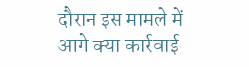दौरान इस मामले में आगे क्या कार्रवाई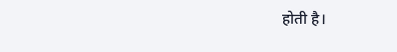होती है।